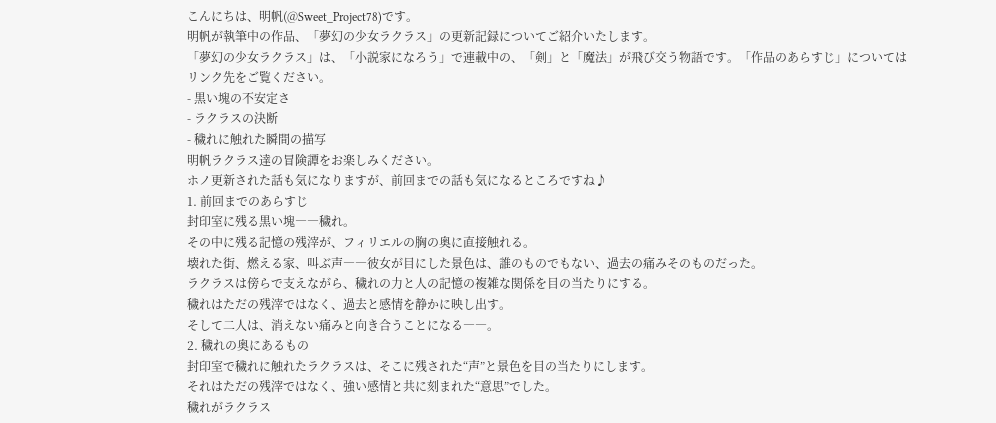こんにちは、明帆(@Sweet_Project78)です。
明帆が執筆中の作品、「夢幻の少女ラクラス」の更新記録についてご紹介いたします。
「夢幻の少女ラクラス」は、「小説家になろう」で連載中の、「剣」と「魔法」が飛び交う物語です。「作品のあらすじ」についてはリンク先をご覧ください。
- 黒い塊の不安定さ
- ラクラスの決断
- 穢れに触れた瞬間の描写
明帆ラクラス達の冒険譚をお楽しみください。
ホノ更新された話も気になりますが、前回までの話も気になるところですね♪
1. 前回までのあらすじ
封印室に残る黒い塊――穢れ。
その中に残る記憶の残滓が、フィリエルの胸の奥に直接触れる。
壊れた街、燃える家、叫ぶ声――彼女が目にした景色は、誰のものでもない、過去の痛みそのものだった。
ラクラスは傍らで支えながら、穢れの力と人の記憶の複雑な関係を目の当たりにする。
穢れはただの残滓ではなく、過去と感情を静かに映し出す。
そして二人は、消えない痛みと向き合うことになる――。
2. 穢れの奥にあるもの
封印室で穢れに触れたラクラスは、そこに残された“声”と景色を目の当たりにします。
それはただの残滓ではなく、強い感情と共に刻まれた“意思”でした。
穢れがラクラス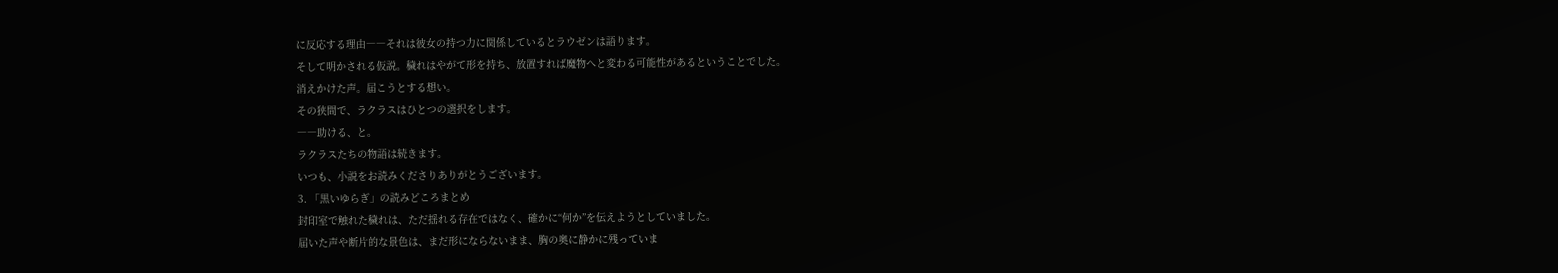に反応する理由――それは彼女の持つ力に関係しているとラウゼンは語ります。
そして明かされる仮説。穢れはやがて形を持ち、放置すれば魔物へと変わる可能性があるということでした。
消えかけた声。届こうとする想い。
その狭間で、ラクラスはひとつの選択をします。
――助ける、と。
ラクラスたちの物語は続きます。
いつも、小説をお読みくださりありがとうございます。
3. 「黒いゆらぎ」の読みどころまとめ
封印室で触れた穢れは、ただ揺れる存在ではなく、確かに“何か”を伝えようとしていました。
届いた声や断片的な景色は、まだ形にならないまま、胸の奥に静かに残っていま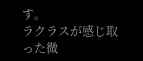す。
ラクラスが感じ取った微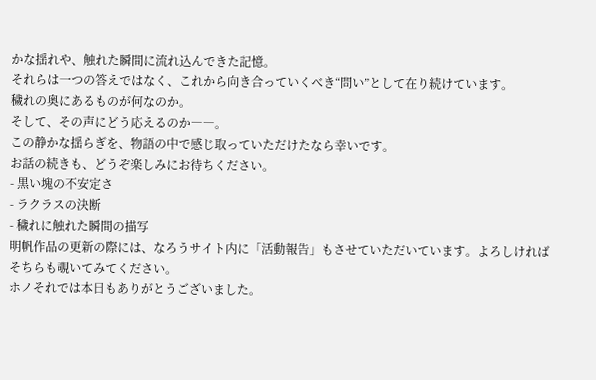かな揺れや、触れた瞬間に流れ込んできた記憶。
それらは一つの答えではなく、これから向き合っていくべき“問い”として在り続けています。
穢れの奥にあるものが何なのか。
そして、その声にどう応えるのか――。
この静かな揺らぎを、物語の中で感じ取っていただけたなら幸いです。
お話の続きも、どうぞ楽しみにお待ちください。
- 黒い塊の不安定さ
- ラクラスの決断
- 穢れに触れた瞬間の描写
明帆作品の更新の際には、なろうサイト内に「活動報告」もさせていただいています。よろしければそちらも覗いてみてください。
ホノそれでは本日もありがとうございました。